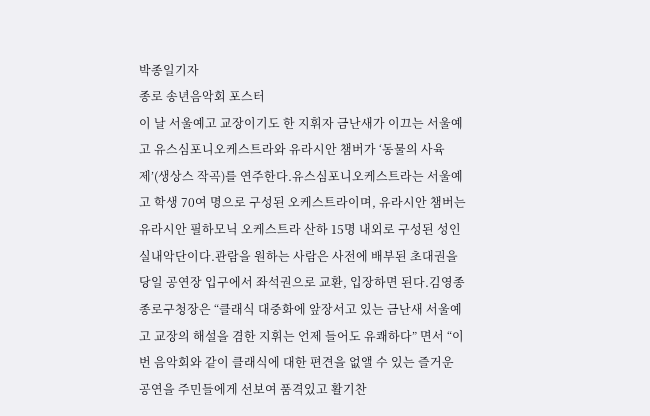박종일기자
종로 송년음악회 포스터
이 날 서울예고 교장이기도 한 지휘자 금난새가 이끄는 서울예고 유스심포니오케스트라와 유라시안 챔버가 ‘동물의 사육제’(생상스 작곡)를 연주한다.유스심포니오케스트라는 서울예고 학생 70여 명으로 구성된 오케스트라이며, 유라시안 챔버는 유라시안 필하모닉 오케스트라 산하 15명 내외로 구성된 성인 실내악단이다.관람을 원하는 사람은 사전에 배부된 초대권을 당일 공연장 입구에서 좌석권으로 교환, 입장하면 된다.김영종 종로구청장은 “클래식 대중화에 앞장서고 있는 금난새 서울예고 교장의 해설을 겸한 지휘는 언제 들어도 유쾌하다” 면서 “이번 음악회와 같이 클래식에 대한 편견을 없앨 수 있는 즐거운 공연을 주민들에게 선보여 품격있고 활기찬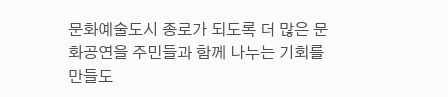문화예술도시 종로가 되도록 더 많은 문화공연을 주민들과 함께 나누는 기회를 만들도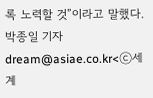록 노력할 것”이라고 말했다.박종일 기자 dream@asiae.co.kr<ⓒ세계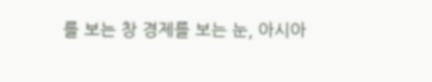를 보는 창 경제를 보는 눈, 아시아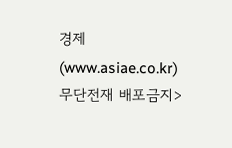경제(www.asiae.co.kr) 무단전재 배포금지>